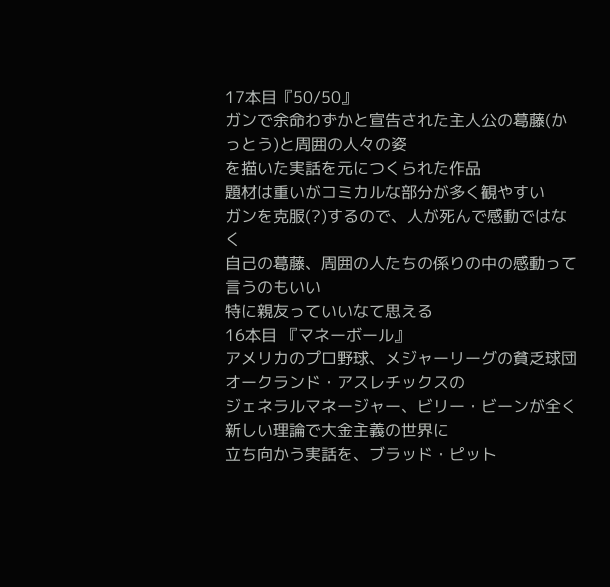17本目『50/50』
ガンで余命わずかと宣告された主人公の葛藤(かっとう)と周囲の人々の姿
を描いた実話を元につくられた作品
題材は重いがコミカルな部分が多く観やすい
ガンを克服(?)するので、人が死んで感動ではなく
自己の葛藤、周囲の人たちの係りの中の感動って言うのもいい
特に親友っていいなて思える
16本目 『マネーボール』
アメリカのプロ野球、メジャーリーグの貧乏球団オークランド・アスレチックスの
ジェネラルマネージャー、ビリー・ビーンが全く新しい理論で大金主義の世界に
立ち向かう実話を、ブラッド・ピット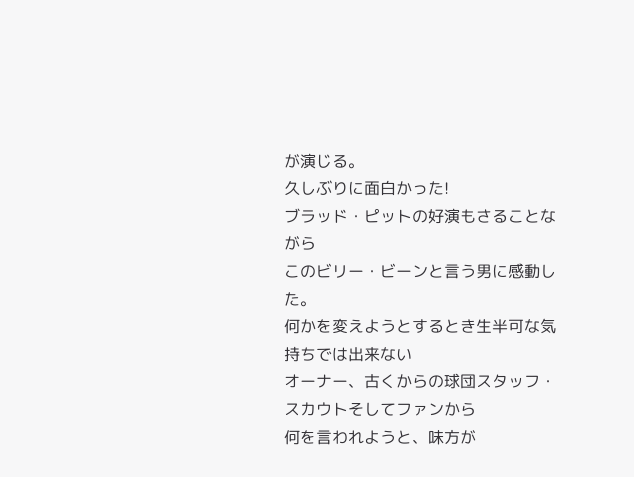が演じる。
久しぶりに面白かった!
ブラッド・ピットの好演もさることながら
このビリー・ビーンと言う男に感動した。
何かを変えようとするとき生半可な気持ちでは出来ない
オーナー、古くからの球団スタッフ・スカウトそしてファンから
何を言われようと、味方が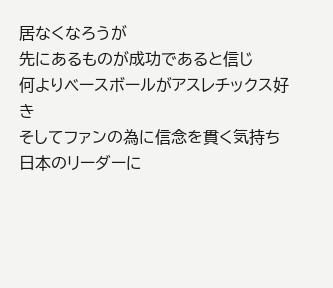居なくなろうが
先にあるものが成功であると信じ
何よりベースボールがアスレチックス好き
そしてファンの為に信念を貫く気持ち
日本のリーダーに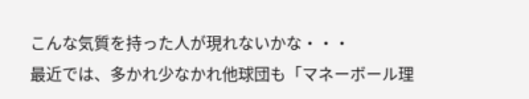こんな気質を持った人が現れないかな・・・
最近では、多かれ少なかれ他球団も「マネーボール理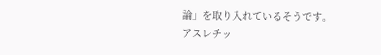論」を取り入れているそうです。
アスレチッ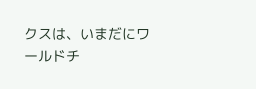クスは、いまだにワールドチ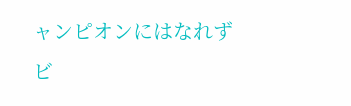ャンピオンにはなれず
ビ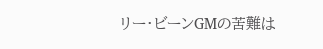リー・ビーンGMの苦難は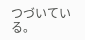つづいている。